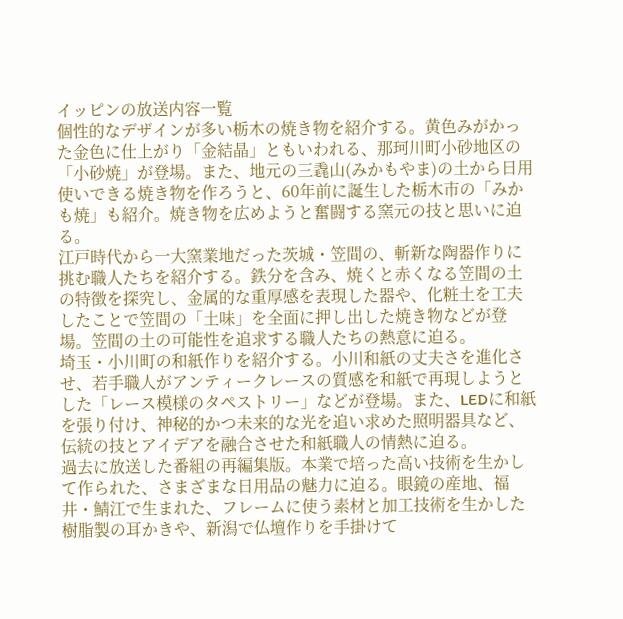イッピンの放送内容一覧
個性的なデザインが多い栃木の焼き物を紹介する。黄色みがかった金色に仕上がり「金結晶」ともいわれる、那珂川町小砂地区の「小砂焼」が登場。また、地元の三毳山(みかもやま)の土から日用使いできる焼き物を作ろうと、60年前に誕生した栃木市の「みかも焼」も紹介。焼き物を広めようと奮闘する窯元の技と思いに迫る。
江戸時代から一大窯業地だった茨城・笠間の、斬新な陶器作りに挑む職人たちを紹介する。鉄分を含み、焼くと赤くなる笠間の土の特徴を探究し、金属的な重厚感を表現した器や、化粧土を工夫したことで笠間の「土味」を全面に押し出した焼き物などが登場。笠間の土の可能性を追求する職人たちの熱意に迫る。
埼玉・小川町の和紙作りを紹介する。小川和紙の丈夫さを進化させ、若手職人がアンティークレースの質感を和紙で再現しようとした「レース模様のタペストリー」などが登場。また、LEDに和紙を張り付け、神秘的かつ未来的な光を追い求めた照明器具など、伝統の技とアイデアを融合させた和紙職人の情熱に迫る。
過去に放送した番組の再編集版。本業で培った高い技術を生かして作られた、さまざまな日用品の魅力に迫る。眼鏡の産地、福井・鯖江で生まれた、フレームに使う素材と加工技術を生かした樹脂製の耳かきや、新潟で仏壇作りを手掛けて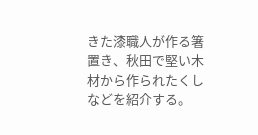きた漆職人が作る箸置き、秋田で堅い木材から作られたくしなどを紹介する。